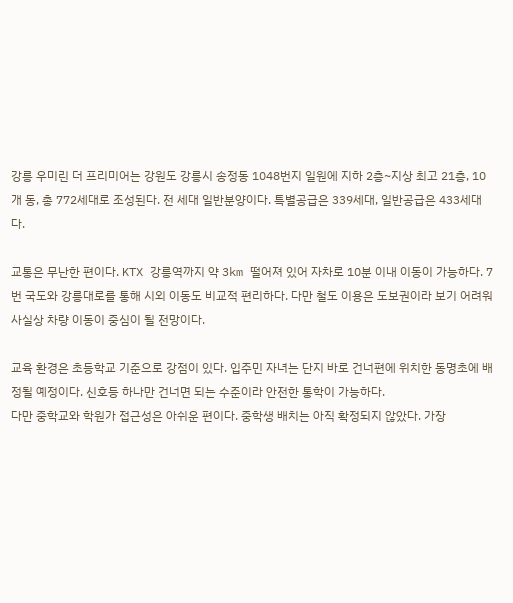강릉 우미린 더 프리미어는 강원도 강릉시 송정동 1048번지 일원에 지하 2층~지상 최고 21층, 10개 동, 총 772세대로 조성된다. 전 세대 일반분양이다. 특별공급은 339세대, 일반공급은 433세대다.

교통은 무난한 편이다. KTX 강릉역까지 약 3km 떨어져 있어 자차로 10분 이내 이동이 가능하다. 7번 국도와 강릉대로를 통해 시외 이동도 비교적 편리하다. 다만 철도 이용은 도보권이라 보기 어려워 사실상 차량 이동이 중심이 될 전망이다.

교육 환경은 초등학교 기준으로 강점이 있다. 입주민 자녀는 단지 바로 건너편에 위치한 동명초에 배정될 예정이다. 신호등 하나만 건너면 되는 수준이라 안전한 통학이 가능하다.
다만 중학교와 학원가 접근성은 아쉬운 편이다. 중학생 배치는 아직 확정되지 않았다. 가장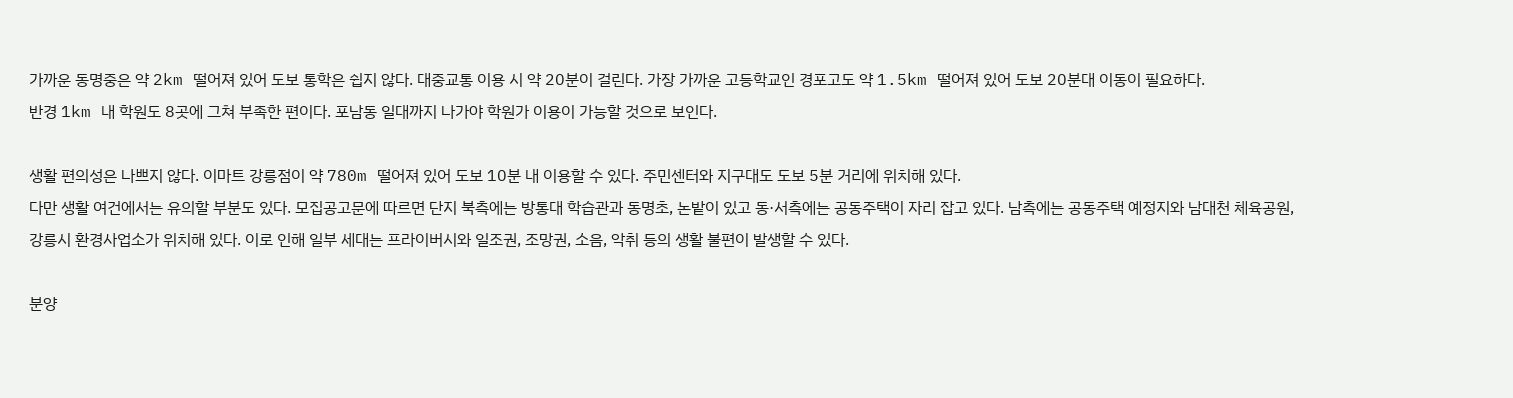가까운 동명중은 약 2km 떨어져 있어 도보 통학은 쉽지 않다. 대중교통 이용 시 약 20분이 걸린다. 가장 가까운 고등학교인 경포고도 약 1.5km 떨어져 있어 도보 20분대 이동이 필요하다.
반경 1km 내 학원도 8곳에 그쳐 부족한 편이다. 포남동 일대까지 나가야 학원가 이용이 가능할 것으로 보인다.

생활 편의성은 나쁘지 않다. 이마트 강릉점이 약 780m 떨어져 있어 도보 10분 내 이용할 수 있다. 주민센터와 지구대도 도보 5분 거리에 위치해 있다.
다만 생활 여건에서는 유의할 부분도 있다. 모집공고문에 따르면 단지 북측에는 방통대 학습관과 동명초, 논밭이 있고 동·서측에는 공동주택이 자리 잡고 있다. 남측에는 공동주택 예정지와 남대천 체육공원, 강릉시 환경사업소가 위치해 있다. 이로 인해 일부 세대는 프라이버시와 일조권, 조망권, 소음, 악취 등의 생활 불편이 발생할 수 있다.

분양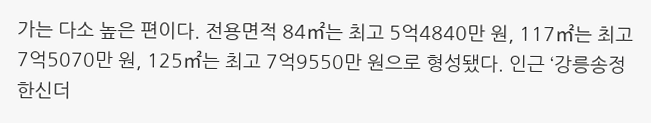가는 다소 높은 편이다. 전용면적 84㎡는 최고 5억4840만 원, 117㎡는 최고 7억5070만 원, 125㎡는 최고 7억9550만 원으로 형성됐다. 인근 ‘강릉송정 한신더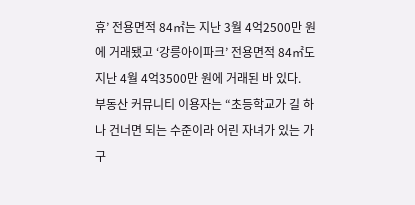휴’ 전용면적 84㎡는 지난 3월 4억2500만 원에 거래됐고 ‘강릉아이파크’ 전용면적 84㎡도 지난 4월 4억3500만 원에 거래된 바 있다.
부동산 커뮤니티 이용자는 “초등학교가 길 하나 건너면 되는 수준이라 어린 자녀가 있는 가구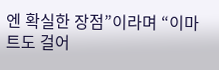엔 확실한 장점”이라며 “이마트도 걸어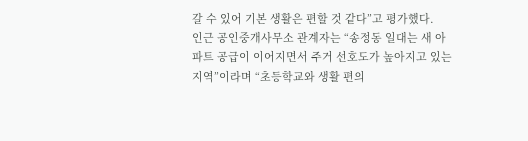갈 수 있어 기본 생활은 편할 것 같다”고 평가했다.
인근 공인중개사무소 관계자는 “송정동 일대는 새 아파트 공급이 이어지면서 주거 선호도가 높아지고 있는 지역”이라며 “초등학교와 생활 편의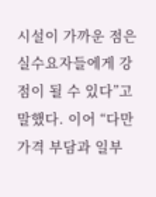시설이 가까운 점은 실수요자들에게 강점이 될 수 있다”고 말했다. 이어 “다만 가격 부담과 일부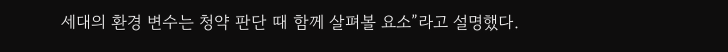세대의 환경 변수는 청약 판단 때 함께 살펴볼 요소”라고 설명했다.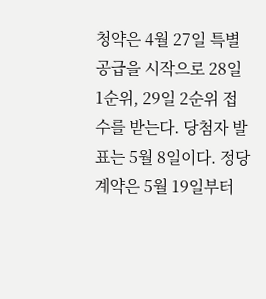청약은 4월 27일 특별공급을 시작으로 28일 1순위, 29일 2순위 접수를 받는다. 당첨자 발표는 5월 8일이다. 정당계약은 5월 19일부터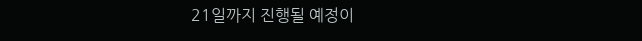21일까지 진행될 예정이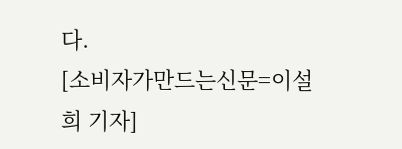다.
[소비자가만드는신문=이설희 기자]